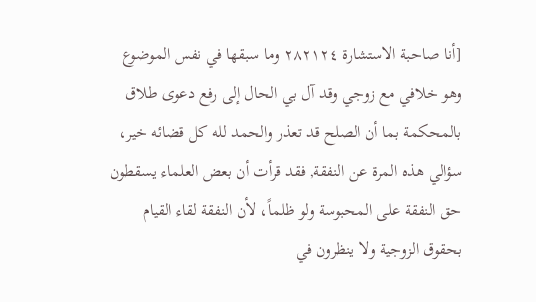[أنا صاحبة الاستشارة ٢٨٢١٢٤ وما سبقها في نفس الموضوع وهو خلافي مع زوجي وقد آل بي الحال إلى رفع دعوى طلاق بالمحكمة بما أن الصلح قد تعذر والحمد لله كل قضائه خير، سؤالي هذه المرة عن النفقة, فقد قرأت أن بعض العلماء يسقطون حق النفقة على المحبوسة ولو ظلماً، لأن النفقة لقاء القيام بحقوق الزوجية ولا ينظرون في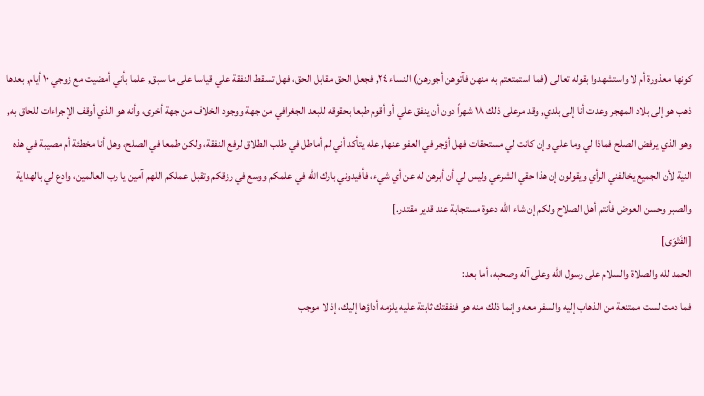كونها معذورة أم لا واستشهدوا بقوله تعالى (فما استمتعتم به منهن فآتوهن أجورهن) النساء ٢٤, فجعل الحق مقابل الحق، فهل تسقط النفقة علي قياسا على ما سبق, علما بأني أمضيت مع زوجي ١٠ أيام, بعدها ذهب هو إلى بلاد المهجر وعدت أنا إلى بلدي, وقد مرعلى ذلك ١٨ شهراً دون أن ينفق علي أو أقوم طبعا بحقوقه للبعد الجغرافي من جهة ووجود الخلاف من جهة أخرى، وأنه هو الذي أوقف الإجراءات للحاق به, وهو الذي يرفض الصلح فماذا لي وما علي وإن كانت لي مستحقات فهل أؤجر في العفو عنها, عله يتأكد أني لم أماطل في طلب الطلاق لرفع النفقة، ولكن طمعا في الصلح، وهل أنا مخطئة أم مصيبة في هذه النية لأن الجميع يخالفني الرأي ويقولون إن هذا حقي الشرعي وليس لي أن أبرهن له عن أي شيء، فأفيدوني بارك الله في علمكم ووسع في رزقكم وتقبل عملكم اللهم آمين يا رب العالمين، وادع لي بالهداية والصبر وحسن العوض فأنتم أهل الصلاح ولكم إن شاء الله دعوة مستجابة عند قدير مقتدر.]
[الفَتْوَى]
الحمد لله والصلاة والسلام على رسول الله وعلى آله وصحبه، أما بعد:
فما دمت لست ممتنعة من الذهاب إليه والسفر معه وإنما ذلك منه هو فنفقتك ثابتة عليه يلزمه أداؤها إليك، إذ لا موجب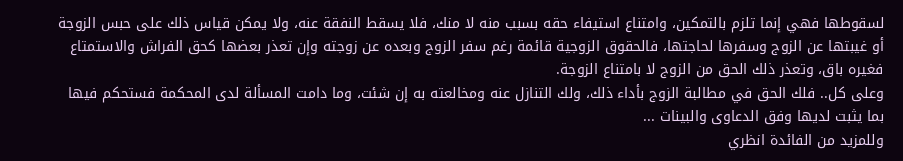لسقوطها فهي إنما تلزم بالتمكين، وامتناع استيفاء حقه بسبب منه لا منك، فلا يسقط النفقة عنه، ولا يمكن قياس ذلك على حبس الزوجة أو غيبتها عن الزوج وسفرها لحاجتها، فالحقوق الزوجية قائمة رغم سفر الزوج وبعده عن زوجته وإن تعذر بعضها كحق الفراش والاستمتاع فغيره باق، وتعذر ذلك الحق من الزوج لا بامتناع الزوجة.
وعلى كل.. فلك الحق في مطالبة الزوج بأداء ذلك، ولك التنازل عنه ومخالعته به إن شئت، وما دامت المسألة لدى المحكمة فستحكم فيها بما يثبت لديها وفق الدعاوى والبينات ...
وللمزيد من الفائدة انظري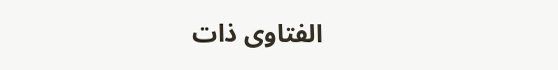الفتاوى ذات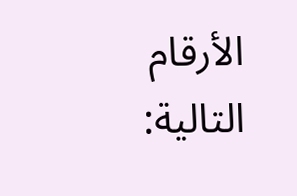الأرقام التالية: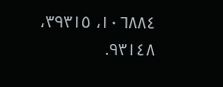١٠٦٨٨٤، ٣٩٣١٥، ٩٣١٤٨.